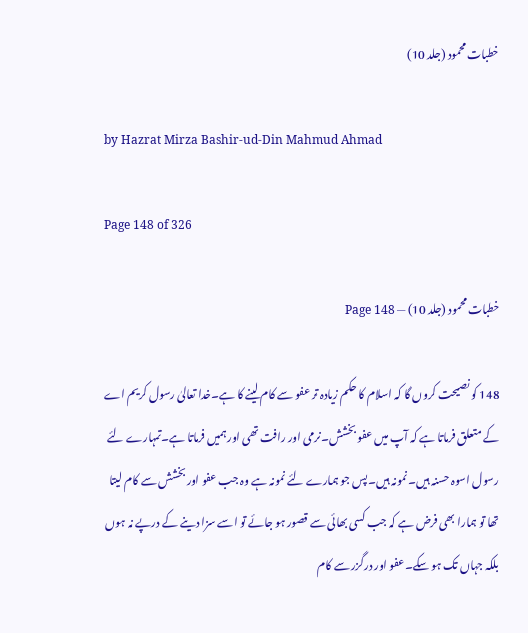خطبات محمود (جلد 10)

by Hazrat Mirza Bashir-ud-Din Mahmud Ahmad

Page 148 of 326

خطبات محمود (جلد 10) — Page 148

148 کو نصیحت کروں گا کہ اسلام کا حکم زیادہ تر عفو سے کام لینے کا ہے۔خدا تعالیٰ رسول کریم اے کے متعلق فرماتا ہے کہ آپ میں عفو بخشش۔نرمی اور رافت تھی اور ہمیں فرماتا ہے۔تمہارے لئے رسول اسوہ حسنہ ہیں۔نمونہ ہیں۔پس جو ہمارے لئے نمونہ ہے وہ جب عفو اور بخشش سے کام لیتا تھا تو ہمارا بھی فرض ہے کہ جب کسی بھائی سے قصور ہو جائے تو اسے سزا دینے کے درپے نہ ہوں بلکہ جہاں تک ہو سکے۔عفو اور درگزر سے کام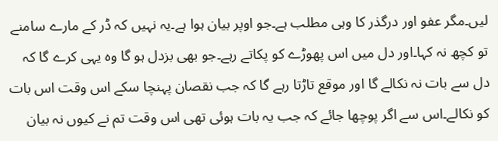لیں۔مگر عفو اور درگذر کا وہی مطلب ہے۔جو اوپر بیان ہوا ہے۔یہ نہیں کہ ڈر کے مارے سامنے تو کچھ نہ کہا۔اور دل میں اس پھوڑے کو پکاتے رہے۔جو بھی بزدل ہو گا وہ یہی کرے گا کہ دل سے بات نہ نکالے گا اور موقع تاڑتا رہے گا کہ جب نقصان پہنچا سکے اس وقت اس بات کو نکالے۔اس سے اگر پوچھا جائے کہ جب یہ بات ہوئی تھی اس وقت تم نے کیوں نہ بیان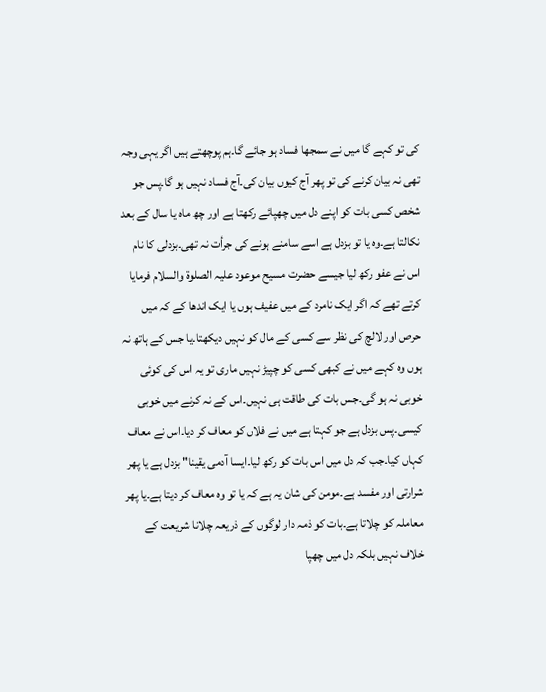کی تو کہے گا میں نے سمجھا فساد ہو جائے گا۔ہم پوچھتے ہیں اگر یہی وجہ تھی نہ بیان کرنے کی تو پھر آج کیوں بیان کی۔آج فساد نہیں ہو گا۔پس جو شخص کسی بات کو اپنے دل میں چھپائے رکھتا ہے اور چھ ماہ یا سال کے بعد نکالتا ہے۔وہ یا تو بزدل ہے اسے سامنے ہونے کی جرأت نہ تھی۔بزدلی کا نام اس نے عفو رکھ لیا جیسے حضرت مسیح موعود علیہ الصلوۃ والسلام فرمایا کرتے تھے کہ اگر ایک نامرد کے میں عفیف ہوں یا ایک اندھا کے کہ میں حرص اور لالچ کی نظر سے کسی کے مال کو نہیں دیکھتا۔یا جس کے ہاتھ نہ ہوں وہ کہے میں نے کبھی کسی کو چپیڑ نہیں ماری تو یہ اس کی کوئی خوبی نہ ہو گی۔جس بات کی طاقت ہی نہیں۔اس کے نہ کرنے میں خوبی کیسی۔پس بزدل ہے جو کہتا ہے میں نے فلاں کو معاف کر دیا۔اس نے معاف کہاں کیا۔جب کہ دل میں اس بات کو رکھ لیا۔ایسا آدمی یقینا" بزدل ہے یا پھر شرارتی اور مفسد ہے۔مومن کی شان یہ ہے کہ یا تو وہ معاف کر دیتا ہے۔یا پھر معاملہ کو چلاتا ہے۔بات کو ذمہ دار لوگوں کے ذریعہ چلانا شریعت کے خلاف نہیں بلکہ دل میں چھپا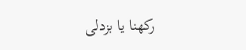رکھنا یا بزدلی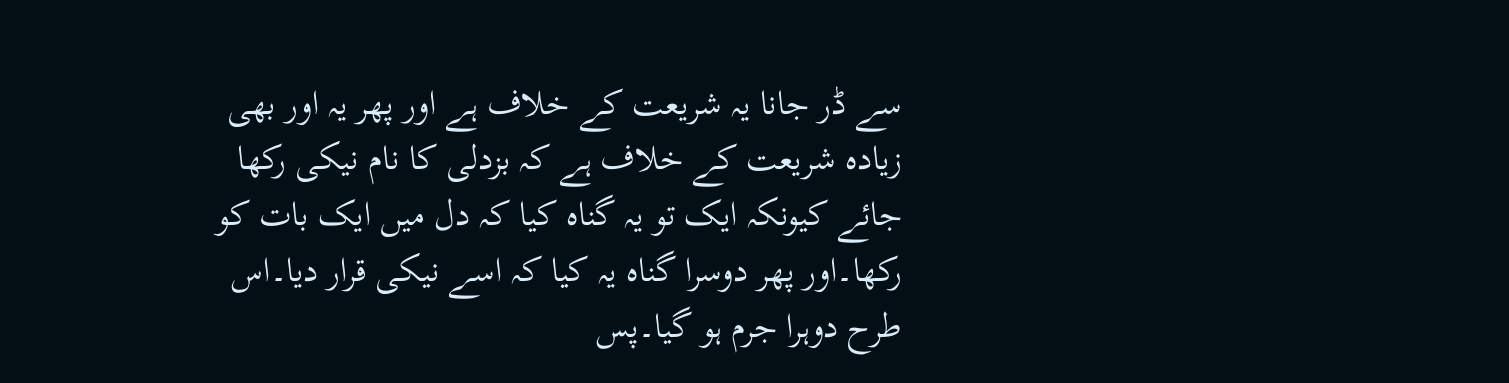سے ڈر جانا یہ شریعت کے خلاف ہے اور پھر یہ اور بھی زیادہ شریعت کے خلاف ہے کہ بزدلی کا نام نیکی رکھا جائے کیونکہ ایک تو یہ گناہ کیا کہ دل میں ایک بات کو رکھا۔اور پھر دوسرا گناہ یہ کیا کہ اسے نیکی قرار دیا۔اس طرح دوہرا جرم ہو گیا۔پس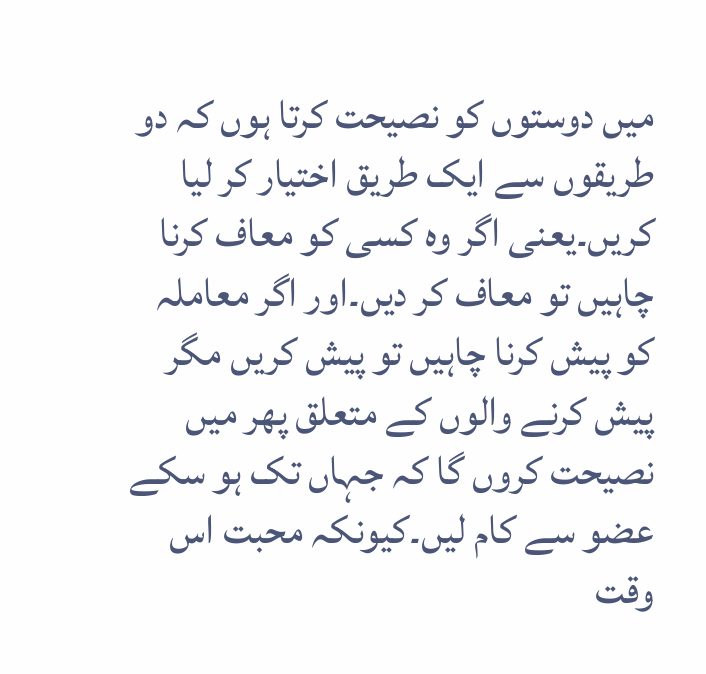میں دوستوں کو نصیحت کرتا ہوں کہ دو طریقوں سے ایک طریق اختیار کر لیا کریں۔یعنی اگر وہ کسی کو معاف کرنا چاہیں تو معاف کر دیں۔اور اگر معاملہ کو پیش کرنا چاہیں تو پیش کریں مگر پیش کرنے والوں کے متعلق پھر میں نصیحت کروں گا کہ جہاں تک ہو سکے عضو سے کام لیں۔کیونکہ محبت اس وقت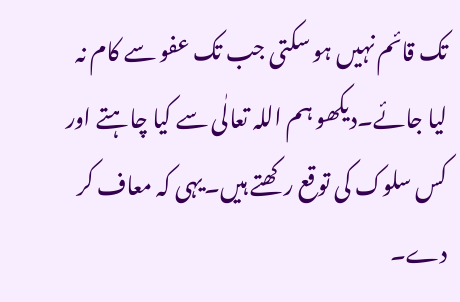تک قائم نہیں ہو سکتی جب تک عفو سے کام نہ لیا جائے۔دیکھو ہم اللہ تعالٰی سے کیا چاہتے اور کس سلوک کی توقع رکھتے ہیں۔یہی کہ معاف کر دے۔